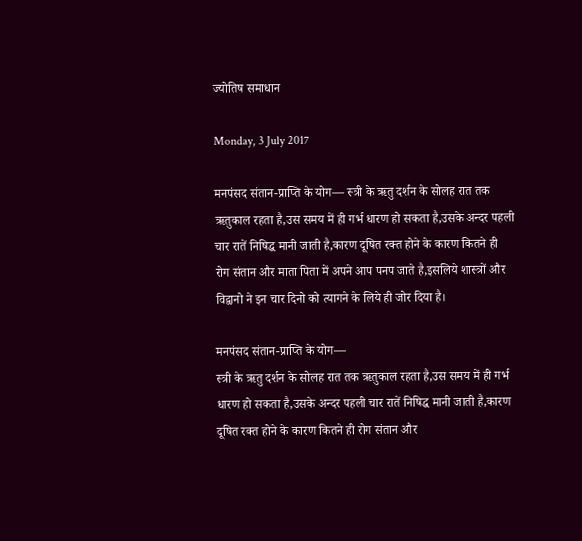ज्योतिष समाधान

Monday, 3 July 2017

मनपंसद संतान-प्राप्ति के योग— स्त्री के ऋतु दर्शन के सोलह रात तक ऋतुकाल रहता है,उस समय में ही गर्भ धारण हो सकता है,उसके अन्दर पहली चार रातें निषिद्ध मानी जाती है,कारण दूषित रक्त होने के कारण कितने ही रोग संतान और माता पिता में अपने आप पनप जाते है,इसलिये शास्त्रों और विद्वानो ने इन चार दिनो को त्यागने के लिये ही जोर दिया है।

मनपंसद संतान-प्राप्ति के योग—
स्त्री के ऋतु दर्शन के सोलह रात तक ऋतुकाल रहता है,उस समय में ही गर्भ धारण हो सकता है,उसके अन्दर पहली चार रातें निषिद्ध मानी जाती है,कारण दूषित रक्त होने के कारण कितने ही रोग संतान और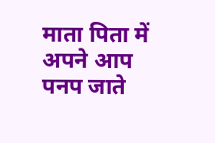माता पिता में अपने आप पनप जाते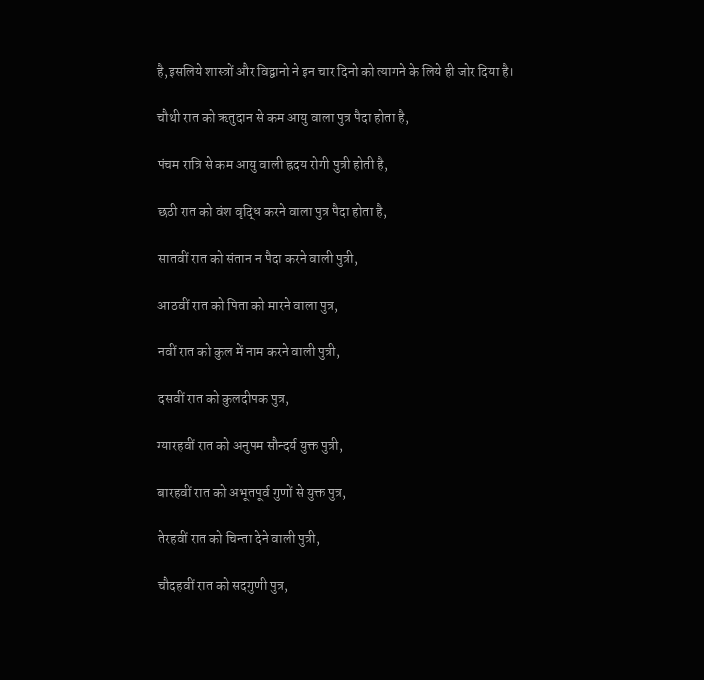है,इसलिये शास्त्रों और विद्वानो ने इन चार दिनो को त्यागने के लिये ही जोर दिया है।

चौथी रात को ऋतुदान से कम आयु वाला पुत्र पैदा होता है,

पंचम रात्रि से कम आयु वाली ह्रदय रोगी पुत्री होती है,

छठी रात को वंश वृद्धि करने वाला पुत्र पैदा होता है,

सातवीं रात को संतान न पैदा करने वाली पुत्री,

आठवीं रात को पिता को मारने वाला पुत्र,

नवीं रात को कुल में नाम करने वाली पुत्री,

दसवीं रात को कुलदीपक पुत्र,

ग्यारहवीं रात को अनुपम सौन्दर्य युक्त पुत्री,

बारहवीं रात को अभूतपूर्व गुणों से युक्त पुत्र,

तेरहवीं रात को चिन्ता देने वाली पुत्री,

चौदहवीं रात को सदगुणी पुत्र,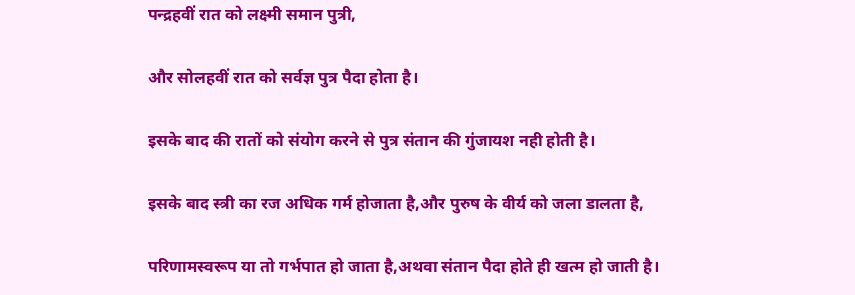पन्द्रहवीं रात को लक्ष्मी समान पुत्री,

और सोलहवीं रात को सर्वज्ञ पुत्र पैदा होता है।

इसके बाद की रातों को संयोग करने से पुत्र संतान की गुंजायश नही होती है।

इसके बाद स्त्री का रज अधिक गर्म होजाता है,और पुरुष के वीर्य को जला डालता है,

परिणामस्वरूप या तो गर्भपात हो जाता है,अथवा संतान पैदा होते ही खत्म हो जाती है।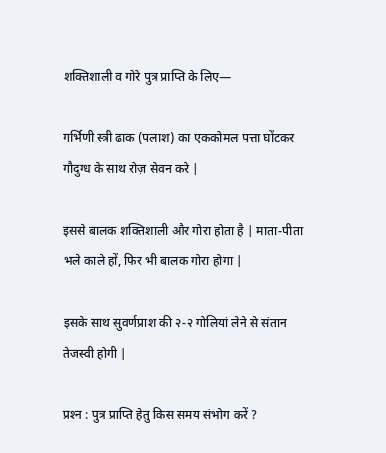शक्तिशाली व गोरे पुत्र प्राप्ति के लिए—

गर्भिणी स्त्री ढाक (पलाश) का एककोमल पत्ता घोंटकर गौदुग्ध के साथ रोज़ सेवन करे |

इससे बालक शक्तिशाली और गोरा होता है | माता-पीता भले काले हों, फिर भी बालक गोरा होगा |

इसके साथ सुवर्णप्राश की २-२ गोलियां लेने से संतान तेजस्वी होगी |

प्रश्‍न : पुत्र प्राप्ति हेतु किस समय संभोग करें ?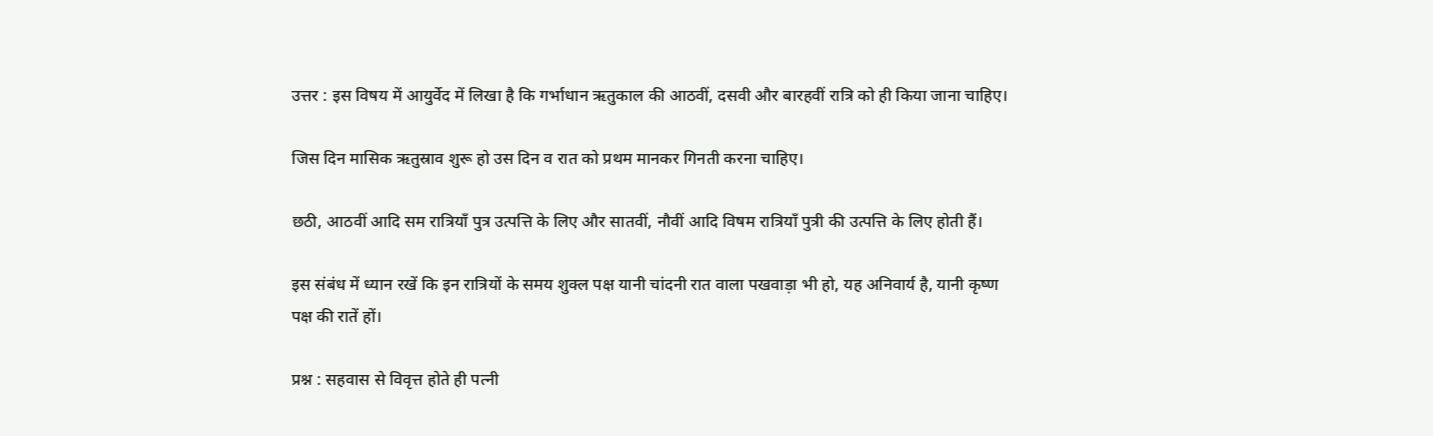उत्तर : इस विषय में आयुर्वेद में लिखा है कि गर्भाधान ऋतुकाल की आठवीं, दसवी और बारहवीं रात्रि को ही किया जाना चाहिए।

जिस दिन मासिक ऋतुस्राव शुरू हो उस दिन व रात को प्रथम मानकर गिनती करना चाहिए।

छठी, आठवीं आदि सम रात्रियाँ पुत्र उत्पत्ति के लिए और सातवीं, नौवीं आदि विषम रात्रियाँ पुत्री की उत्पत्ति के लिए होती हैं।

इस संबंध में ध्यान रखें कि इन रात्रियों के समय शुक्ल पक्ष यानी चांदनी रात वाला पखवाड़ा भी हो, यह अनिवार्य है, यानी कृष्ण पक्ष की रातें हों।

प्रश्न : सहवास से विवृत्त होते ही पत्नी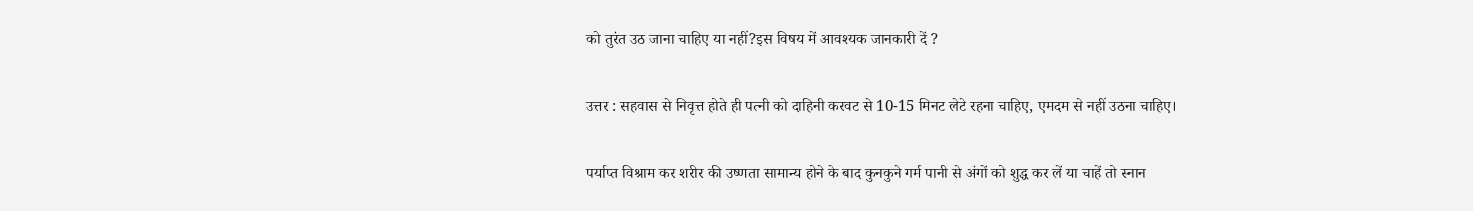को तुरंत उठ जाना चाहिए या नहीं?इस विषय में आवश्यक जानकारी दें ?

उत्तर : सहवास से निवृत्त होते ही पत्नी को दाहिनी करवट से 10-15 मिनट लेटे रहना चाहिए, एमदम से नहीं उठना चाहिए।

पर्याप्त विश्राम कर शरीर की उष्णता सामान्य होने के बाद कुनकुने गर्म पानी से अंगों को शुद्ध कर लें या चाहें तो स्नान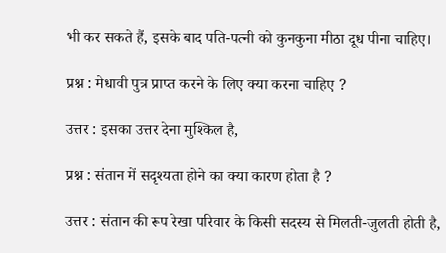भी कर सकते हैं, इसके बाद पति-पत्नी को कुनकुना मीठा दूध पीना चाहिए।

प्रश्न : मेधावी पुत्र प्राप्त करने के लिए क्या करना चाहिए ?

उत्तर : इसका उत्तर देना मुश्किल है,

प्रश्न : संतान में सदृश्यता होने का क्या कारण होता है ?

उत्तर : संतान की रूप रेखा परिवार के किसी सदस्य से मिलती-जुलती होती है,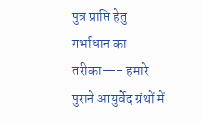पुत्र प्राप्ति हेतु गर्भाधान का तरीका—- हमारे पुराने आयुर्वेद ग्रंथों में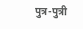पुत्र-पुत्री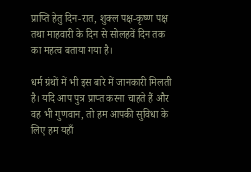प्राप्ति हेतु दिन-रात, शुक्ल पक्ष-कृष्ण पक्ष तथा माहवारी के दिन से सोलहवें दिन तक का महत्व बताया गया है।

धर्म ग्रंथों में भी इस बारे में जानकारी मिलती है। यदि आप पुत्र प्राप्त करना चाहते हैं और वह भी गुणवान, तो हम आपकी सुविधा के लिए हम यहाँ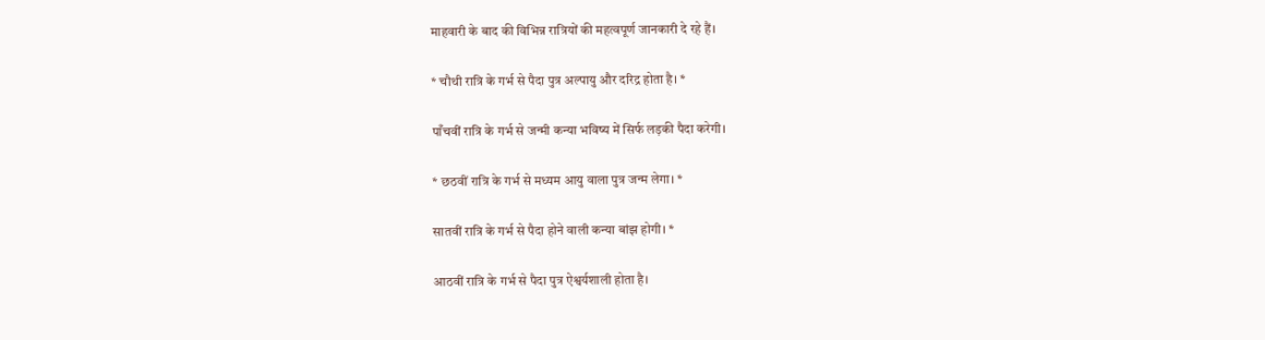माहवारी के बाद की विभिन्न रात्रियों की महत्वपूर्ण जानकारी दे रहे हैं।

* चौथी रात्रि के गर्भ से पैदा पुत्र अल्पायु और दरिद्र होता है। *

पाँचवीं रात्रि के गर्भ से जन्मी कन्या भविष्य में सिर्फ लड़की पैदा करेगी।

* छठवीं रात्रि के गर्भ से मध्यम आयु वाला पुत्र जन्म लेगा। *

सातवीं रात्रि के गर्भ से पैदा होने वाली कन्या बांझ होगी। *

आठवीं रात्रि के गर्भ से पैदा पुत्र ऐश्वर्यशाली होता है।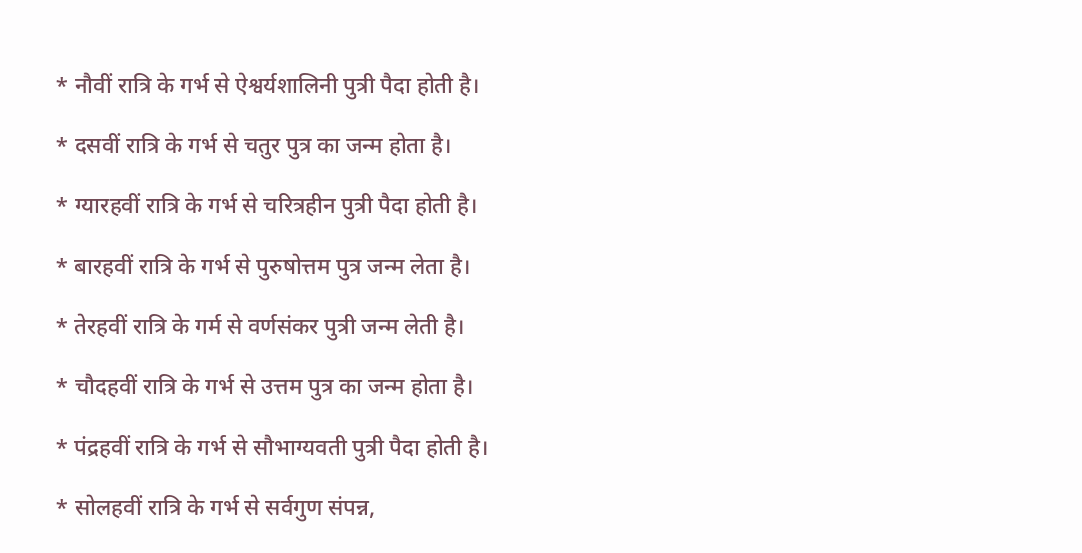* नौवीं रात्रि के गर्भ से ऐश्वर्यशालिनी पुत्री पैदा होती है।

* दसवीं रात्रि के गर्भ से चतुर पुत्र का जन्म होता है।

* ग्यारहवीं रात्रि के गर्भ से चरित्रहीन पुत्री पैदा होती है।

* बारहवीं रात्रि के गर्भ से पुरुषोत्तम पुत्र जन्म लेता है।

* तेरहवीं रात्रि के गर्म से वर्णसंकर पुत्री जन्म लेती है।

* चौदहवीं रात्रि के गर्भ से उत्तम पुत्र का जन्म होता है।

* पंद्रहवीं रात्रि के गर्भ से सौभाग्यवती पुत्री पैदा होती है।

* सोलहवीं रात्रि के गर्भ से सर्वगुण संपन्न,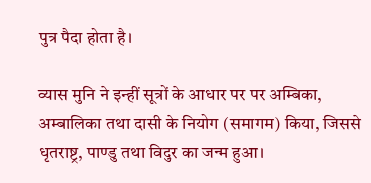पुत्र पैदा होता है।

व्यास मुनि ने इन्हीं सूत्रों के आधार पर पर अम्बिका, अम्बालिका तथा दासी के नियोग (समागम) किया, जिससे धृतराष्ट्र, पाण्डु तथा विदुर का जन्म हुआ।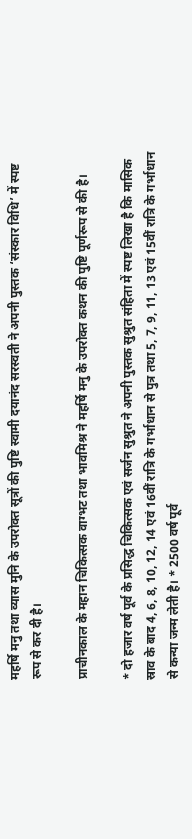महर्षि मनु तथा व्यास मुनि के उपरोक्त सूत्रों की पुष्टि स्वामी दयानंद सरस्वती ने अपनी पुस्तक ‘संस्कार विधि’ में स्पष्ट रूप से कर दी है।

प्राचीनकाल के महान चिकित्सक वाग्भट तथा भावमिश्र ने महर्षि मनु के उपरोक्त कथन की पुष्टि पूर्णरूप से की है।

* दो हजार वर्ष पूर्व के प्रसिद्ध चिकित्सक एवं सर्जन सुश्रुत ने अपनी पुस्तक सुश्रुत संहिता में स्पष्ट लिखा है कि मासिक स्राव के बाद 4, 6, 8, 10, 12, 14 एवं 16वीं रात्रि के गर्भाधान से पुत्र तथा 5, 7, 9, 11, 13 एवं 15वीं रात्रि के गर्भाधान से कन्या जन्म लेती है। * 2500 वर्ष पूर्व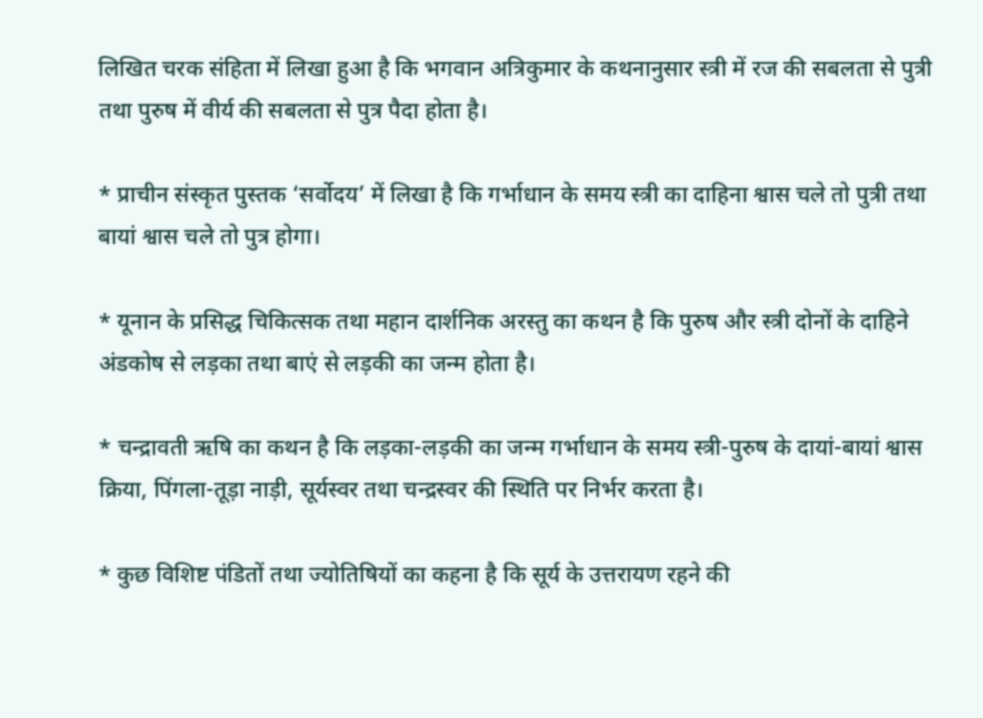लिखित चरक संहिता में लिखा हुआ है कि भगवान अत्रिकुमार के कथनानुसार स्त्री में रज की सबलता से पुत्री तथा पुरुष में वीर्य की सबलता से पुत्र पैदा होता है।

* प्राचीन संस्कृत पुस्तक ‘सर्वोदय’ में लिखा है कि गर्भाधान के समय स्त्री का दाहिना श्वास चले तो पुत्री तथा बायां श्वास चले तो पुत्र होगा।

* यूनान के प्रसिद्ध चिकित्सक तथा महान दार्शनिक अरस्तु का कथन है कि पुरुष और स्त्री दोनों के दाहिने अंडकोष से लड़का तथा बाएं से लड़की का जन्म होता है।

* चन्द्रावती ऋषि का कथन है कि लड़का-लड़की का जन्म गर्भाधान के समय स्त्री-पुरुष के दायां-बायां श्वास क्रिया, पिंगला-तूड़ा नाड़ी, सूर्यस्वर तथा चन्द्रस्वर की स्थिति पर निर्भर करता है।

* कुछ विशिष्ट पंडितों तथा ज्योतिषियों का कहना है कि सूर्य के उत्तरायण रहने की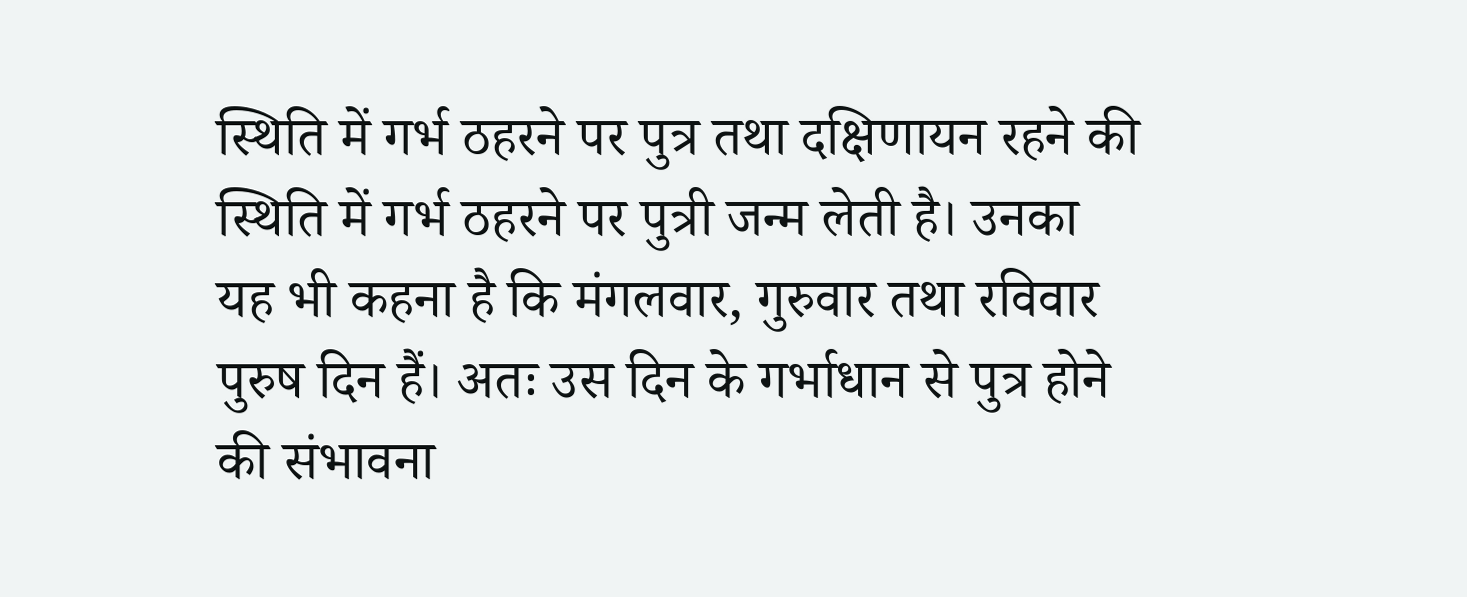स्थिति में गर्भ ठहरने पर पुत्र तथा दक्षिणायन रहने की स्थिति में गर्भ ठहरने पर पुत्री जन्म लेती है। उनका यह भी कहना है कि मंगलवार, गुरुवार तथा रविवार पुरुष दिन हैं। अतः उस दिन के गर्भाधान से पुत्र होने की संभावना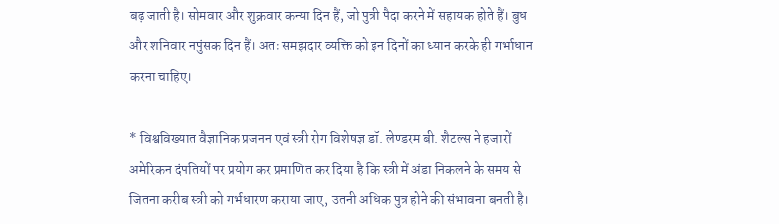बढ़ जाती है। सोमवार और शुक्रवार कन्या दिन हैं, जो पुत्री पैदा करने में सहायक होते हैं। बुध और शनिवार नपुंसक दिन हैं। अतः समझदार व्यक्ति को इन दिनों का ध्यान करके ही गर्भाधान करना चाहिए।

* विश्वविख्यात वैज्ञानिक प्रजनन एवं स्त्री रोग विशेषज्ञ डॉ. लेण्डरम बी. शैटल्स ने हजारों अमेरिकन दंपतियों पर प्रयोग कर प्रमाणित कर दिया है कि स्त्री में अंडा निकलने के समय से जितना करीब स्त्री को गर्भधारण कराया जाए, उतनी अधिक पुत्र होने की संभावना बनती है।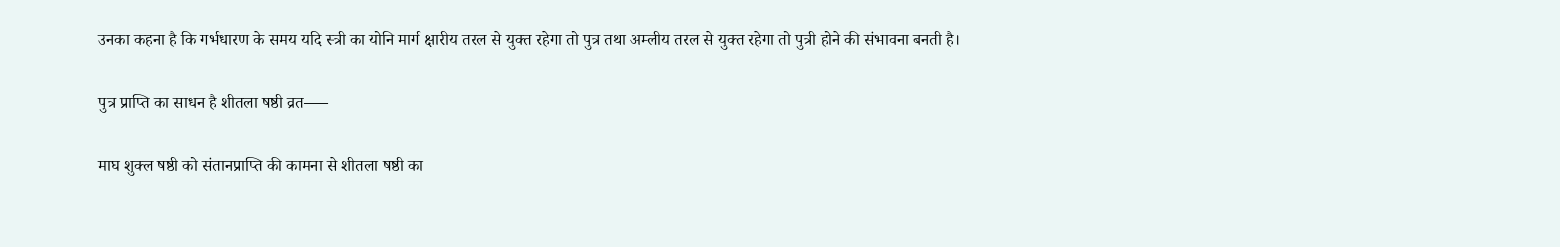उनका कहना है कि गर्भधारण के समय यदि स्त्री का योनि मार्ग क्षारीय तरल से युक्त रहेगा तो पुत्र तथा अम्लीय तरल से युक्त रहेगा तो पुत्री होने की संभावना बनती है।

पुत्र प्राप्ति का साधन है शीतला षष्ठी व्रत—–

माघ शुक्ल षष्ठी को संतानप्राप्ति की कामना से शीतला षष्ठी का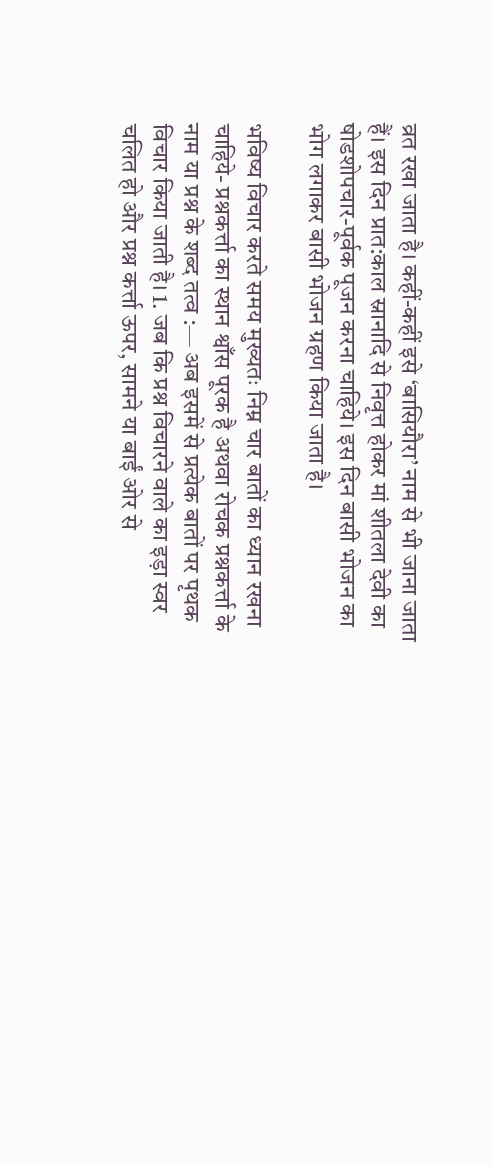व्रत रखा जाता है। कहीं-कहीं इसे ‘बासियौरा’ नाम से भी जाना जाता हैं। इस दिन प्रात:काल स्नानादि से निवृत्त होकर मां शीतला देवी का षोडशोपचार-पूर्वक पूजन करना चाहिये। इस दिन बासी भोजन का भोग लगाकर बासी भोजन ग्रहण किया जाता है।

भविष्य विचार करते समय मुख्यतः निम्न चार बातों का ध्यान रखना चाहिये- प्रश्नकर्त्ता का स्थान श्वाँस पूरक है अथवा रोचक प्रश्नकर्त्ता के नाम या प्रश्न के शब्द तत्व :— अब इसमें से प्रत्येक बातों पर पृथक विचार किया जाती है। 1. जब कि प्रश्न विचारने वाले का इड़ा स्वर चलित हो और प्रश्न कर्त्ता ऊपर, सामने या बाईं ओर से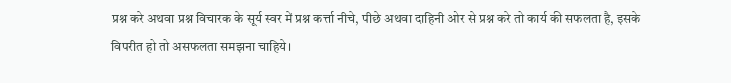प्रश्न करे अथवा प्रश्न विचारक के सूर्य स्वर में प्रश्न कर्त्ता नीचे, पीछे अथवा दाहिनी ओर से प्रश्न करे तो कार्य की सफलता है, इसके विपरीत हो तो असफलता समझना चाहिये।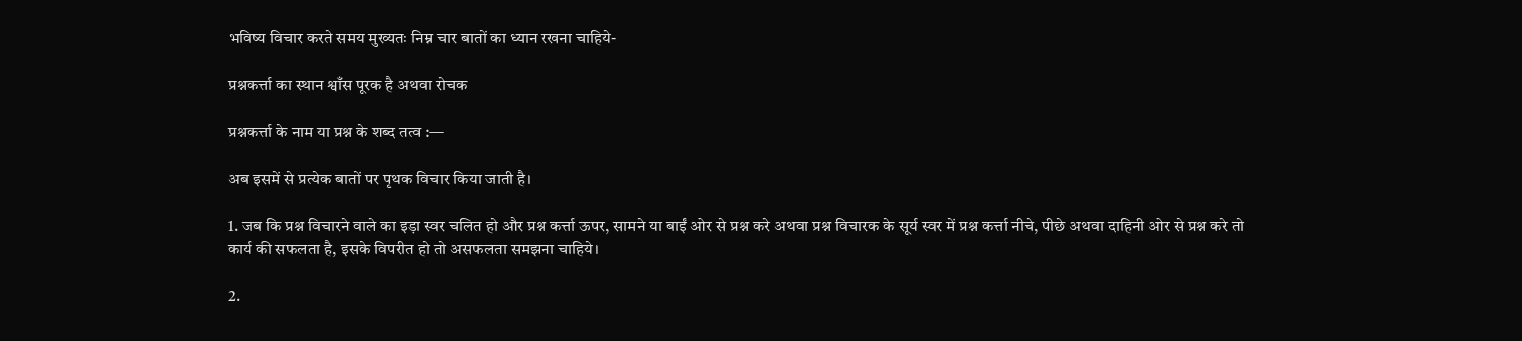भविष्य विचार करते समय मुख्यतः निम्न चार बातों का ध्यान रखना चाहिये-

प्रश्नकर्त्ता का स्थान श्वाँस पूरक है अथवा रोचक

प्रश्नकर्त्ता के नाम या प्रश्न के शब्द तत्व :—

अब इसमें से प्रत्येक बातों पर पृथक विचार किया जाती है।

1. जब कि प्रश्न विचारने वाले का इड़ा स्वर चलित हो और प्रश्न कर्त्ता ऊपर, सामने या बाईं ओर से प्रश्न करे अथवा प्रश्न विचारक के सूर्य स्वर में प्रश्न कर्त्ता नीचे, पीछे अथवा दाहिनी ओर से प्रश्न करे तो कार्य की सफलता है, इसके विपरीत हो तो असफलता समझना चाहिये।

2.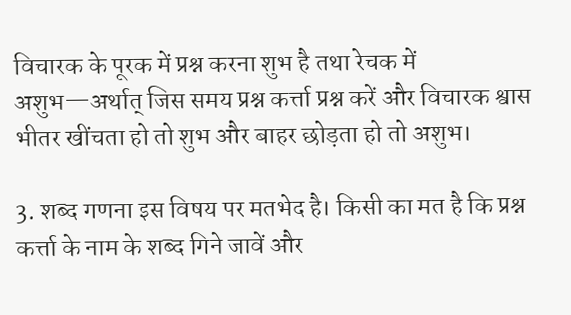विचारक के पूरक में प्रश्न करना शुभ है तथा रेचक में अशुभ—अर्थात् जिस समय प्रश्न कर्त्ता प्रश्न करें और विचारक श्वास भीतर खींचता हो तो शुभ और बाहर छोड़ता हो तो अशुभ।

3. शब्द गणना इस विषय पर मतभेद है। किसी का मत है कि प्रश्न कर्त्ता के नाम के शब्द गिने जावें और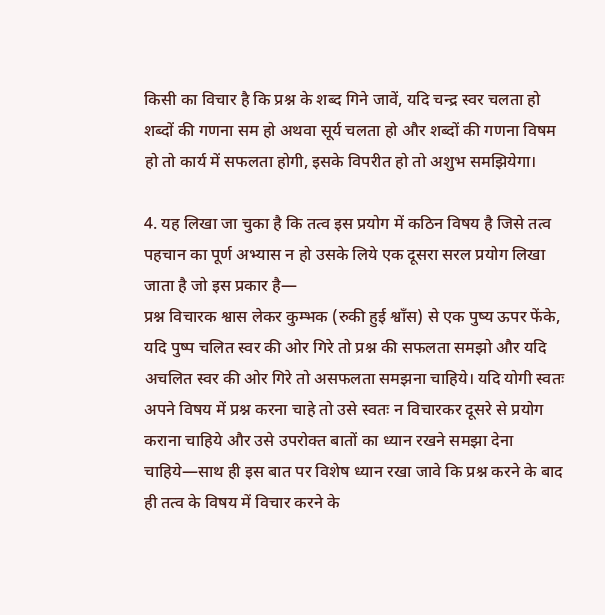किसी का विचार है कि प्रश्न के शब्द गिने जावें, यदि चन्द्र स्वर चलता हो शब्दों की गणना सम हो अथवा सूर्य चलता हो और शब्दों की गणना विषम हो तो कार्य में सफलता होगी, इसके विपरीत हो तो अशुभ समझियेगा।

4. यह लिखा जा चुका है कि तत्व इस प्रयोग में कठिन विषय है जिसे तत्व पहचान का पूर्ण अभ्यास न हो उसके लिये एक दूसरा सरल प्रयोग लिखा जाता है जो इस प्रकार है—
प्रश्न विचारक श्वास लेकर कुम्भक (रुकी हुई श्वाँस) से एक पुष्य ऊपर फेंके, यदि पुष्प चलित स्वर की ओर गिरे तो प्रश्न की सफलता समझो और यदि अचलित स्वर की ओर गिरे तो असफलता समझना चाहिये। यदि योगी स्वतः अपने विषय में प्रश्न करना चाहे तो उसे स्वतः न विचारकर दूसरे से प्रयोग कराना चाहिये और उसे उपरोक्त बातों का ध्यान रखने समझा देना चाहिये—साथ ही इस बात पर विशेष ध्यान रखा जावे कि प्रश्न करने के बाद ही तत्व के विषय में विचार करने के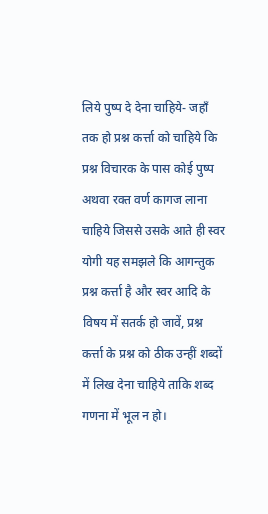लिये पुष्प दे देना चाहिये- जहाँ तक हो प्रश्न कर्त्ता को चाहिये कि प्रश्न विचारक के पास कोई पुष्प अथवा रक्त वर्ण कागज लाना चाहिये जिससे उसके आते ही स्वर योगी यह समझले कि आगन्तुक प्रश्न कर्त्ता है और स्वर आदि के विषय में सतर्क हो जावें, प्रश्न कर्त्ता के प्रश्न को ठीक उन्हीं शब्दों में लिख देना चाहिये ताकि शब्द गणना में भूल न हो।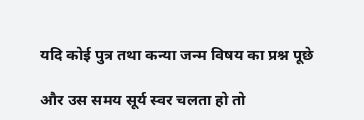यदि कोई पुत्र तथा कन्या जन्म विषय का प्रश्न पूछे

और उस समय सूर्य स्वर चलता हो तो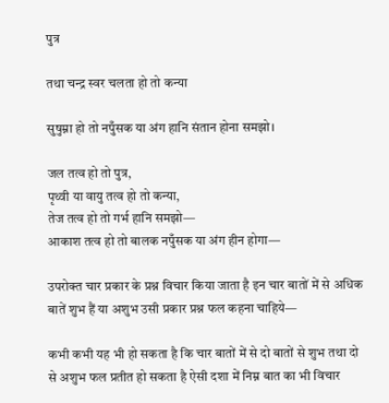पुत्र

तथा चन्द्र स्वर चलता हो तो कन्या

सुषुम्ना हो तो नपुँसक या अंग हानि संतान होना समझो।

जल तत्व हो तो पुत्र,
पृथ्वी या वायु तत्व हो तो कन्या,
तेज तत्व हो तो गर्भ हानि समझो—
आकाश तत्व हो तो बालक नपुँसक या अंग हीन होगा—

उपरोक्त चार प्रकार के प्रश्न विचार किया जाता है इन चार बातों में से अधिक बातें शुभ हैं या अशुभ उसी प्रकार प्रश्न फल कहना चाहिये—

कभी कभी यह भी हो सकता है कि चार बातों में से दो बातों से शुभ तथा दो से अशुभ फल प्रतीत हो सकता है ऐसी दशा में निम्न बात का भी विचार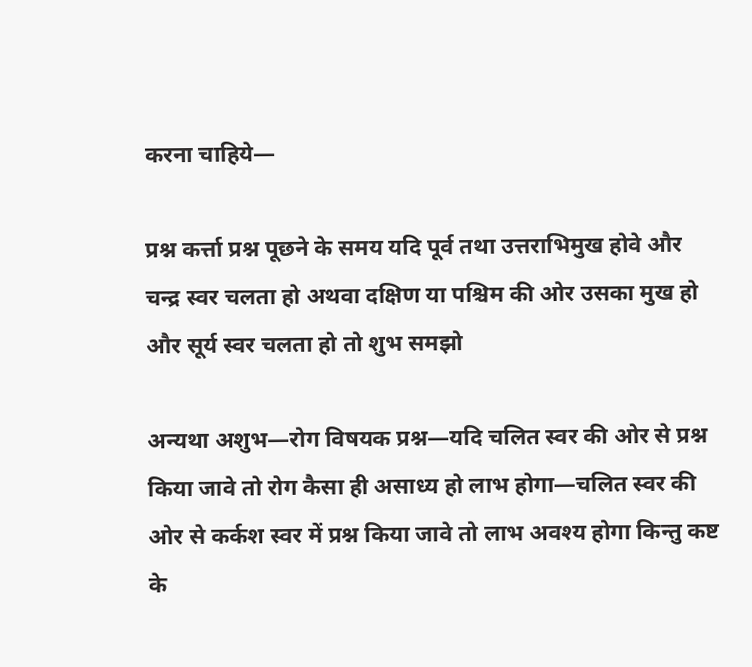करना चाहिये—

प्रश्न कर्त्ता प्रश्न पूछने के समय यदि पूर्व तथा उत्तराभिमुख होवे और चन्द्र स्वर चलता हो अथवा दक्षिण या पश्चिम की ओर उसका मुख हो और सूर्य स्वर चलता हो तो शुभ समझो

अन्यथा अशुभ—रोग विषयक प्रश्न—यदि चलित स्वर की ओर से प्रश्न किया जावे तो रोग कैसा ही असाध्य हो लाभ होगा—चलित स्वर की ओर से कर्कश स्वर में प्रश्न किया जावे तो लाभ अवश्य होगा किन्तु कष्ट के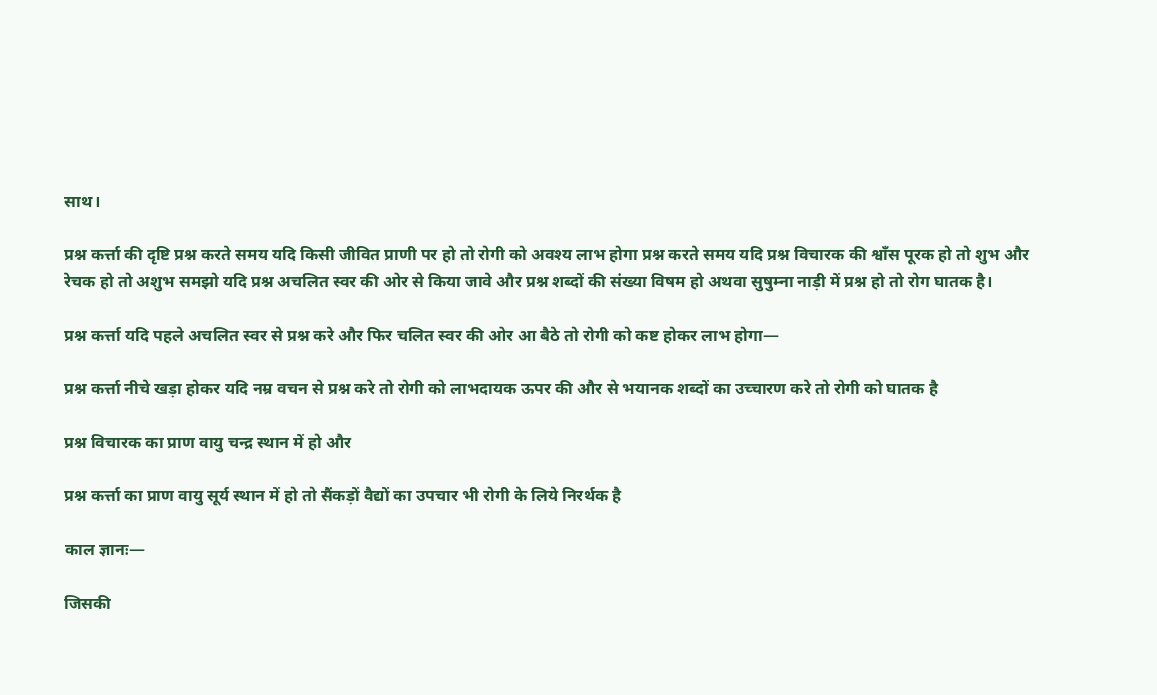साथ।

प्रश्न कर्त्ता की दृष्टि प्रश्न करते समय यदि किसी जीवित प्राणी पर हो तो रोगी को अवश्य लाभ होगा प्रश्न करते समय यदि प्रश्न विचारक की श्वाँस पूरक हो तो शुभ और रेचक हो तो अशुभ समझो यदि प्रश्न अचलित स्वर की ओर से किया जावे और प्रश्न शब्दों की संख्या विषम हो अथवा सुषुम्ना नाड़ी में प्रश्न हो तो रोग घातक है।

प्रश्न कर्त्ता यदि पहले अचलित स्वर से प्रश्न करे और फिर चलित स्वर की ओर आ बैठे तो रोगी को कष्ट होकर लाभ होगा—

प्रश्न कर्त्ता नीचे खड़ा होकर यदि नम्र वचन से प्रश्न करे तो रोगी को लाभदायक ऊपर की और से भयानक शब्दों का उच्चारण करे तो रोगी को घातक है

प्रश्न विचारक का प्राण वायु चन्द्र स्थान में हो और

प्रश्न कर्त्ता का प्राण वायु सूर्य स्थान में हो तो सैंकड़ों वैद्यों का उपचार भी रोगी के लिये निरर्थक है

काल ज्ञानः—

जिसकी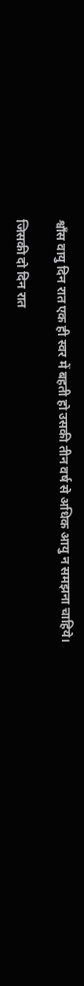श्वाँस वायु दिन रात एक ही स्वर में बहती हो उसकी तीन वर्ष से अधिक आयु न समझना चाहिये।

जिसकी दो दिन रात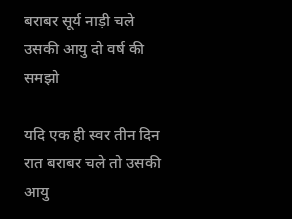बराबर सूर्य नाड़ी चले उसकी आयु दो वर्ष की समझो

यदि एक ही स्वर तीन दिन रात बराबर चले तो उसकी आयु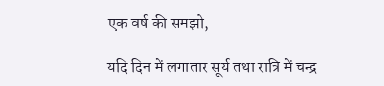एक वर्ष की समझो,

यदि दिन में लगातार सूर्य तथा रात्रि में चन्द्र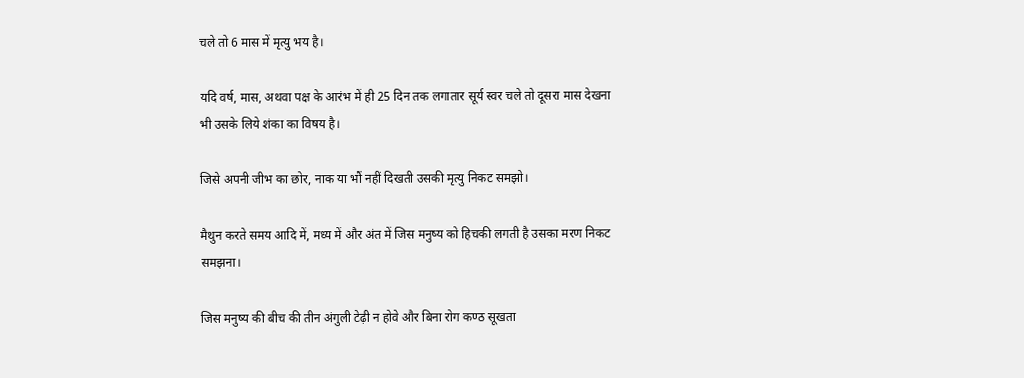चले तो 6 मास में मृत्यु भय है।

यदि वर्ष, मास, अथवा पक्ष के आरंभ में ही 25 दिन तक लगातार सूर्य स्वर चले तो दूसरा मास देखना भी उसके लिये शंका का विषय है।

जिसे अपनी जीभ का छोर, नाक या भौं नहीं दिखती उसकी मृत्यु निकट समझो।

मैथुन करते समय आदि में, मध्य में और अंत में जिस मनुष्य को हिचकी लगती है उसका मरण निकट समझना।

जिस मनुष्य की बीच की तीन अंगुली टेढ़ी न होवे और बिना रोग कण्ठ सूखता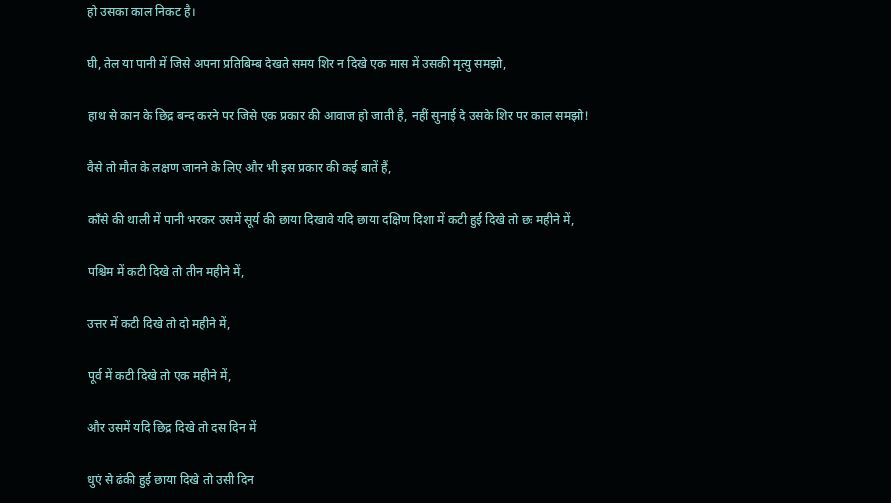हो उसका काल निकट है।

घी, तेल या पानी में जिसे अपना प्रतिबिम्ब देखते समय शिर न दिखे एक मास में उसकी मृत्यु समझो,

हाथ से कान के छिद्र बन्द करने पर जिसे एक प्रकार की आवाज हो जाती है, नहीं सुनाई दे उसके शिर पर काल समझो!

वैसे तो मौत के लक्षण जानने के लिए और भी इस प्रकार की कई बातें हैं,

काँसे की थाली में पानी भरकर उसमें सूर्य की छाया दिखावे यदि छाया दक्षिण दिशा में कटी हुई दिखे तो छः महीने में,

पश्चिम में कटी दिखे तो तीन महीने में,

उत्तर में कटी दिखे तो दो महीने में,

पूर्व में कटी दिखे तो एक महीने में,

और उसमें यदि छिद्र दिखे तो दस दिन में

धुएं से ढंकी हुई छाया दिखे तो उसी दिन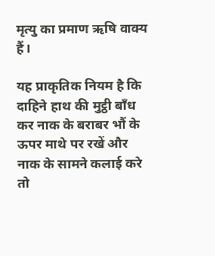मृत्यु का प्रमाण ऋषि वाक्य हैं।

यह प्राकृतिक नियम है कि दाहिने हाथ की मुट्ठी बाँध कर नाक के बराबर भौं के ऊपर माथे पर रखें और नाक के सामने कलाई करे तो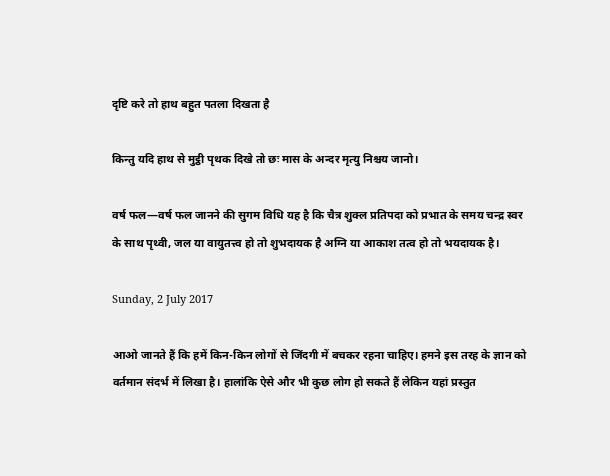दृष्टि करे तो हाथ बहुत पतला दिखता है

किन्तु यदि हाथ से मुट्ठी पृथक दिखे तो छः मास के अन्दर मृत्यु निश्चय जानो।

वर्ष फल—वर्ष फल जानने की सुगम विधि यह है कि चैत्र शुक्ल प्रतिपदा को प्रभात के समय चन्द्र स्वर के साथ पृथ्वी, जल या वायुतत्त्व हो तो शुभदायक है अग्नि या आकाश तत्व हो तो भयदायक है।

Sunday, 2 July 2017

आओ जानते हैं कि हमें किन-किन लोगों से जिंदगी में बचकर रहना चाहिए। हमने इस तरह के ज्ञान को वर्तमान संदर्भ में लिखा है। हालांकि ऐसे और भी कुछ लोग हो सकते हैं लेकिन यहां प्रस्तुत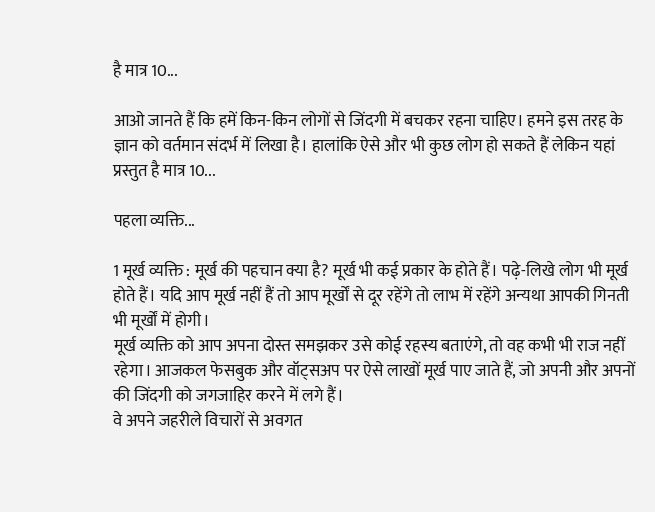है मात्र 10...

आओ जानते हैं कि हमें किन-किन लोगों से जिंदगी में बचकर रहना चाहिए। हमने इस तरह के ज्ञान को वर्तमान संदर्भ में लिखा है। हालांकि ऐसे और भी कुछ लोग हो सकते हैं लेकिन यहां प्रस्तुत है मात्र 10...

पहला व्यक्ति...

1 मूर्ख व्यक्ति : मूर्ख की पहचान क्या है? मूर्ख भी कई प्रकार के होते हैं। पढ़े-लिखे लोग भी मूर्ख होते हैं। यदि आप मूर्ख नहीं हैं तो आप मूर्खों से दूर रहेंगे तो लाभ में रहेंगे अन्यथा आपकी गिनती भी मूर्खों में होगी।
मूर्ख व्यक्ति को आप अपना दोस्त समझकर उसे कोई रहस्य बताएंगे, तो वह कभी भी राज नहीं रहेगा। आजकल फेसबुक और वॉट्सअप पर ऐसे लाखों मूर्ख पाए जाते हैं, जो अपनी और अपनों की जिंदगी को जगजाहिर करने में लगे हैं।
वे अपने जहरीले विचारों से अवगत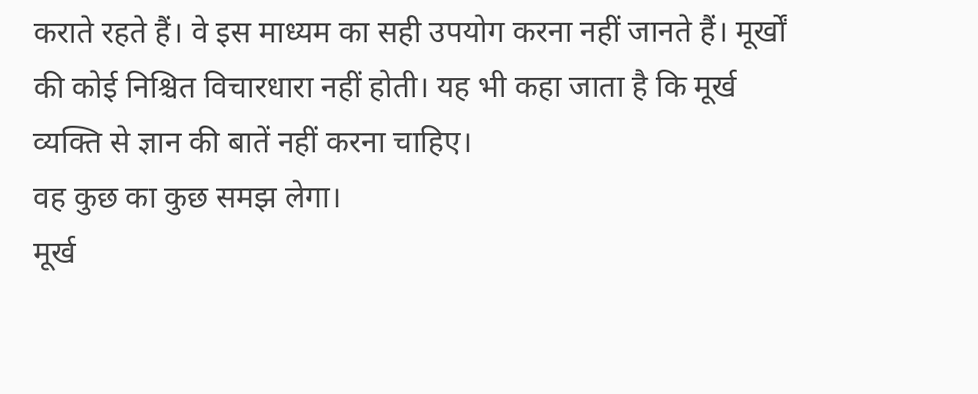कराते रहते हैं। वे इस माध्यम का सही उपयोग करना नहीं जानते हैं। मूर्खों की कोई निश्चित विचारधारा नहीं होती। यह भी कहा जाता है कि मूर्ख व्यक्ति से ज्ञान की बातें नहीं करना चाहिए।
वह कुछ का कुछ समझ लेगा।
मूर्ख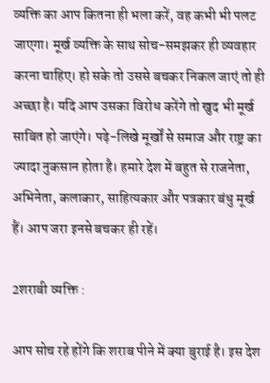व्यक्ति का आप कितना ही भला करें, वह कभी भी पलट जाएगा। मूर्ख व्यक्ति के साथ सोच-समझकर ही व्यवहार करना चाहिए। हो सके तो उससे बचकर निकल जाएं तो ही अच्छा है। यदि आप उसका विरोध करेंगे तो खुद भी मूर्ख साबित हो जाएंगे। पढ़े-लिखे मूर्खों से समाज और राष्ट्र का ज्यादा नुकसान होता है। हमारे देश में बहुत से राजनेता, अभिनेता, कलाकार, साहित्यकार और पत्रकार बंधु मूर्ख हैं। आप जरा इनसे बचकर ही रहें।

2शराबी व्यक्ति :

आप सोच रहे होंगे कि शराब पीने में क्या बुराई है। इस देश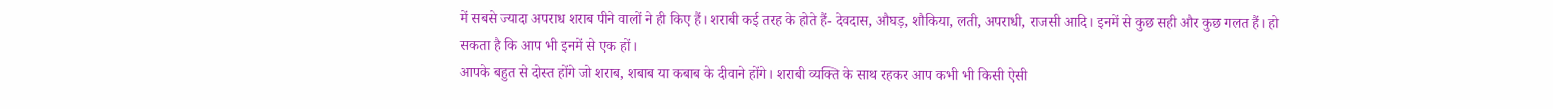में सबसे ज्यादा अपराध शराब पीने वालों ने ही किए हैं। शराबी कई तरह के होते हैं- देवदास, औघड़, शौकिया, लती, अपराधी, राजसी आदि। इनमें से कुछ सही और कुछ गलत हैं। हो सकता है कि आप भी इनमें से एक हों।
आपके बहुत से दोस्त होंगे जो शराब, शबाब या कबाब के दीवाने होंगे। शराबी व्यक्ति के साथ रहकर आप कभी भी किसी ऐसी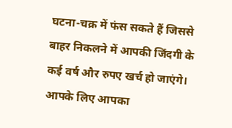घटना-चक्र में फंस सकते हैं जिससे बाहर निकलने में आपकी जिंदगी के कई वर्ष और रुपए खर्च हो जाएंगे।
आपके लिए आपका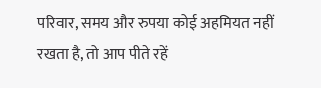परिवार, समय और रुपया कोई अहमियत नहीं रखता है, तो आप पीते रहें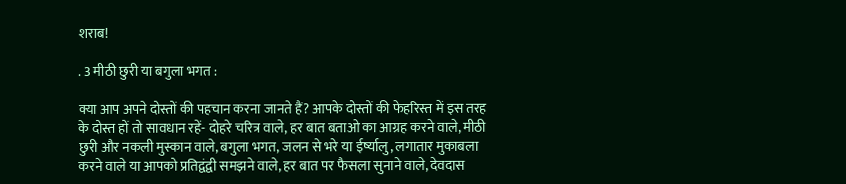शराब!

. 3 मीठी छुरी या बगुला भगत :

क्या आप अपने दोस्तों की पहचान करना जानते हैं? आपके दोस्तों की फेहरिस्त में इस तरह के दोस्त हों तो सावधान रहें- दोहरे चरित्र वाले, हर बात बताओ का आग्रह करने वाले, मीठी छुरी और नकली मुस्कान वाले, बगुला भगत, जलन से भरे या ईर्ष्यालु, लगातार मुकाबला करने वाले या आपको प्रतिद्वं‍द्वी समझने वाले, हर बात पर फैसला सुनाने वाले, देवदास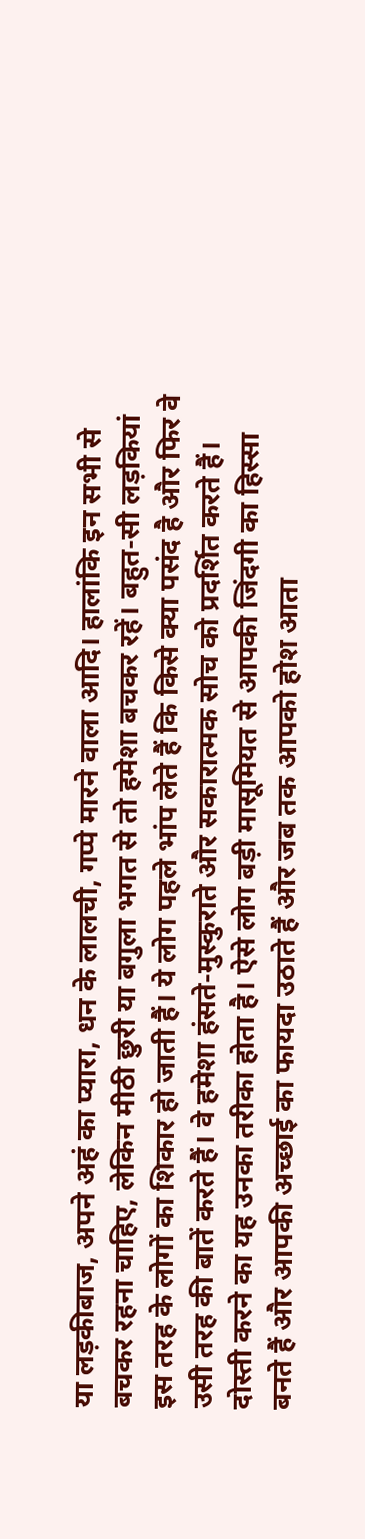या लड़कीबाज, अपने अहं का प्यारा, धन के लालची, गप्पे मारने वाला आदि। हालांकि इन सभी से बचकर रहना चाहिए, लेकिन मीठी छुरी या बगुला भगत से तो हमेशा बचकर रहें। बहुत-सी लड़कियां इस तरह के लोगों का शिकार हो जाती हैं। ये लोग पहले भांप लेते हैं कि किसे क्या पसंद है और फिर वे उसी तरह की बातें करते हैं। वे हमेशा हंसते-मुस्कुराते और सकारात्‍मक सोच को प्रदर्शित करते हैं। दोस्‍ती करने का यह उनका तरीका होता है। ऐसे लोग बड़ी मासूमियत से आपकी जिंदगी का हिस्‍सा बनते हैं और आपकी अच्‍छाई का फायदा उठाते हैं और जब तक आपको होश आता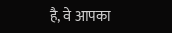है, वे आपका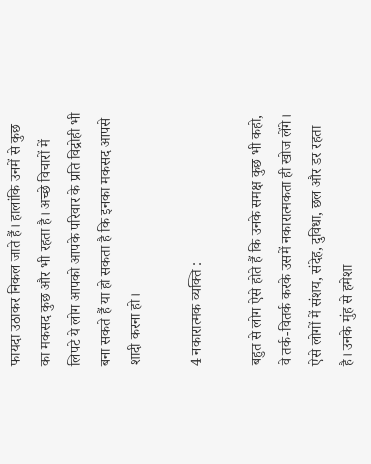फायदा उठाकर निकल जाते हैं। हालांकि उनमें से कुछ का मकसद कुछ और भी रहता है। अच्छे विचारों में लिपटे ये लोग आपको आपके परिवार के प्रति विद्रोही भी बना सकते हैं या हो सकता है कि इनका मकसद आपसे शादी करना हो।

4 नकारात्मक व्यक्ति :

बहुत से लोग ऐसे होते हैं कि उनके समक्ष कुछ भी कहो, वे तर्क-वितर्क करके उसमें नकारात्मकता ही खोज लेंगे। ऐसे लोगों में संशय, संदेह, दुविधा, छल और डर रहता है। उनके मुंह से हमेशा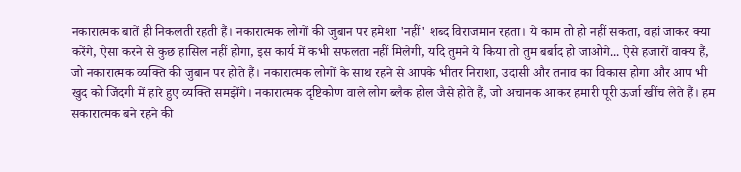नकारात्मक बातें ही निकलती रहती हैं। नकारात्मक लोगों की जुबान पर हमेशा 'नहीं' शब्द विराजमान रहता। ये काम तो हो नहीं सकता, वहां जाकर क्या करेंगे, ऐसा करने से कुछ हासिल नहीं होगा, इस कार्य में कभी सफलता नहीं मिलेगी, यदि तुमने ये किया तो तुम बर्बाद हो जाओगे... ऐसे हजारों वाक्य हैं, जो नकारात्मक व्यक्ति की जुबान पर होते हैं। नकारात्मक लोगों के साथ रहने से आपके भीतर निराशा, उदासी और तनाव का विकास होगा और आप भी खुद को जिंदगी में हारे हुए व्यक्ति समझेंगे। नकारात्मक दृष्टिकोण वाले लोग ब्लैक होल जैसे होते हैं, जो अचानक आकर हमारी पूरी ऊर्जा खींच लेते हैं। हम सकारात्मक बने रहने की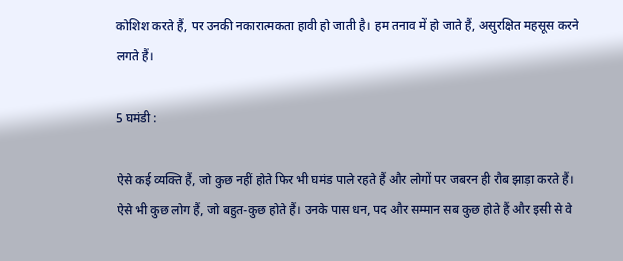कोशिश करते हैं, पर उनकी नकारात्मकता हावी हो जाती है। हम तनाव में हो जाते हैं, असुरक्षित महसूस करने लगते हैं।

5 घमंडी :

ऐसे कई व्यक्ति हैं, जो कुछ नहीं होते फिर भी घमंड पाले रहते हैं और लोगों पर जबरन ही रौब झाड़ा करते हैं। ऐसे भी कुछ लोग हैं, जो बहुत-कुछ होते हैं। उनके पास धन, पद और सम्मान सब कुछ होते हैं और इसी से वे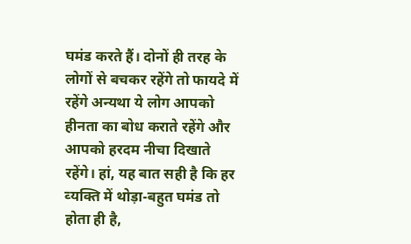घमंड करते हैं। दोनों ही तरह के लोगों से बचकर रहेंगे तो फायदे में रहेंगे अन्यथा ये लोग आपको हीनता का बोध कराते रहेंगे और आपको हरदम नीचा दिखाते रहेंगे। हां, यह बात सही है कि हर व्‍यक्ति में थोड़ा-बहुत घमंड तो होता ही है,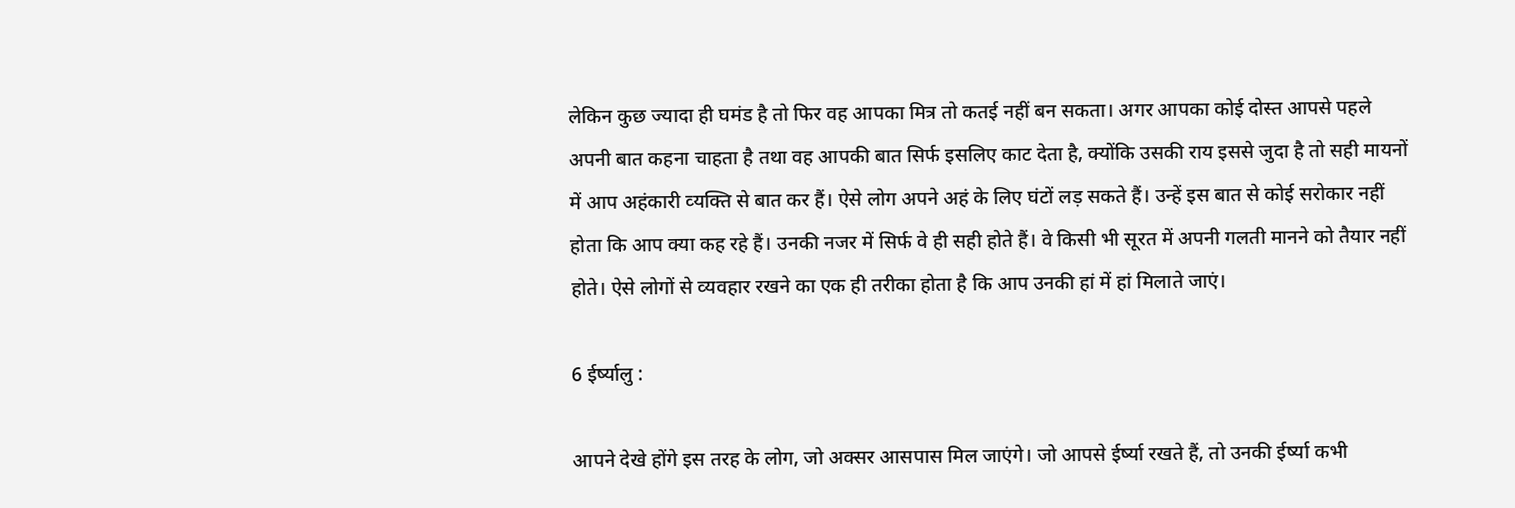लेकिन कुछ ज्यादा ही घमंड है तो फिर वह आपका मित्र तो कतई नहीं बन सकता। अगर आपका कोई दोस्‍त आपसे पहले अपनी बात कहना चाहता है तथा वह आपकी बात सिर्फ इसलिए काट देता है, क्‍योंकि उसकी राय इससे जुदा है तो सही मायनों में आप अहंकारी व्‍यक्‍त‍ि से बात कर हैं। ऐसे लोग अपने अहं के लिए घंटों लड़ सकते हैं। उन्‍हें इस बात से कोई सरोकार नहीं होता कि आप क्‍या कह रहे हैं। उनकी नजर में सिर्फ वे ही सही होते हैं। वे किसी भी सूरत में अपनी गलती मानने को तैयार नहीं होते। ऐसे लोगों से व्‍यवहार रखने का एक ही तरीका होता है कि आप उनकी हां में हां मिलाते जाएं।

6 ईर्ष्यालु :

आपने देखे होंगे इस तरह के लोग, जो अक्सर आसपास मिल जाएंगे। जो आपसे ईर्ष्या रखते हैं, तो उनकी ईर्ष्या कभी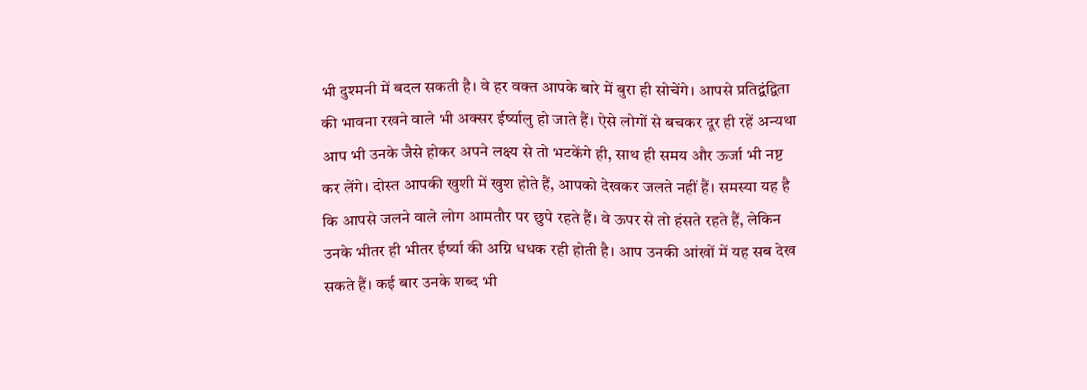भी दुश्मनी में बदल सकती है। वे हर वक्त आपके बारे में बुरा ही सोचेंगे। आपसे प्रतिद्वंद्विता की भावना रखने वाले भी अक्सर ईर्ष्यालु हो जाते हैं। ऐसे लोगों से बचकर दूर ही रहें अन्यथा आप भी उनके जैसे होकर अपने लक्ष्य से तो भटकेंगे ही, साथ ही समय और ऊर्जा भी नष्ट कर लेंगे। दोस्‍त आपकी खुशी में खुश होते हैं, आपको देखकर जलते नहीं हैं। समस्‍या यह है कि आपसे जलने वाले लोग आमतौर पर छुपे रहते हैं। वे ऊपर से तो हंसते रहते हैं, लेकिन उनके भीतर ही भीतर ईर्ष्‍या की अग्नि धधक रही होती है। आप उनकी आंखों में यह सब देख सकते हैं। कई बार उनके शब्‍द भी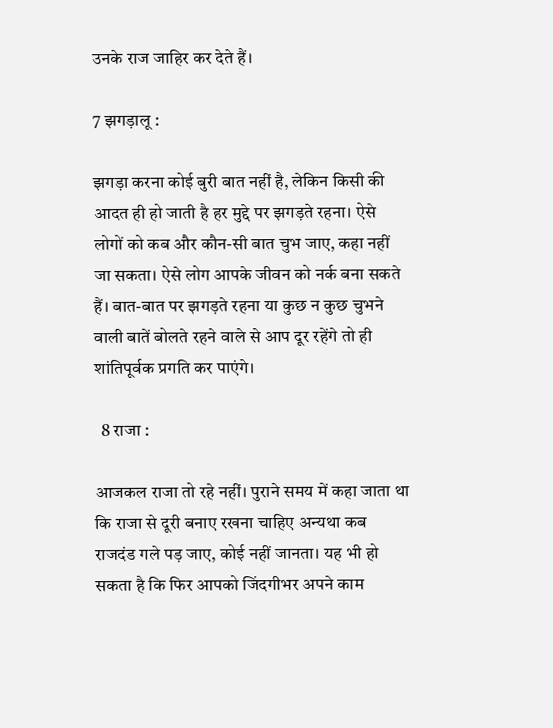उनके राज जाहिर कर देते हैं।

7 झगड़ालू :

झगड़ा करना कोई बुरी बात नहीं है, लेकिन किसी की आदत ही हो जाती है हर मुद्दे पर झगड़ते रहना। ऐसे लोगों को कब और कौन-सी बात चुभ जाए, कहा नहीं जा सकता। ऐसे लोग आपके जीवन को नर्क बना सकते हैं। बात-बात पर झगड़ते रहना या कुछ न कुछ चुभने वाली बातें बोलते रहने वाले से आप दूर रहेंगे तो ही शांतिपूर्वक प्रगति कर पाएंगे।

  8 राजा :

आजकल राजा तो रहे नहीं। पुराने समय में कहा जाता था कि राजा से दूरी बनाए रखना चाहिए अन्यथा कब राजदंड गले पड़ जाए, कोई नहीं जानता। यह भी हो सकता है कि फिर आपको जिंदगीभर अपने काम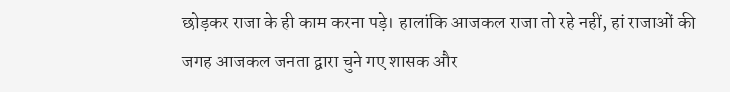छोड़कर राजा के ही काम करना पड़े। हालांकि आजकल राजा तो रहे नहीं, हां राजाओं की जगह आजकल जनता द्वारा चुने गए शासक और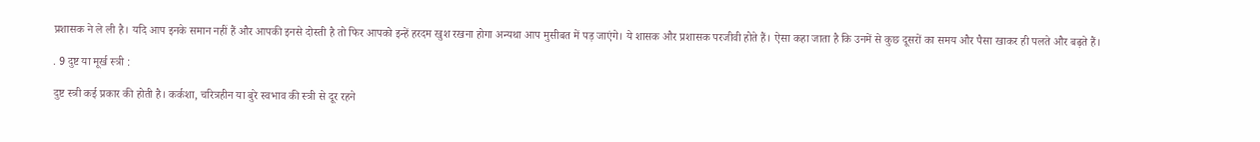प्रशासक ने ले ली है। यदि आप इनके समान नहीं हैं और आपकी इनसे दोस्ती है तो फिर आपको इन्हें हरदम खुश रखना होगा अन्यथा आप मुसीबत में पड़ जाएंगे। ये शासक और प्रशासक परजीवी होते हैं। ऐसा कहा जाता है कि उनमें से कुछ दूसरों का समय और पैसा खाकर ही पलते और बढ़ते हैं।

. 9 दुष्ट या मूर्ख स्त्री :

दुष्ट स्त्री कई प्रकार की होती है। कर्कशा, चरित्रहीन या बुरे स्वभाव की स्त्री से दूर रहने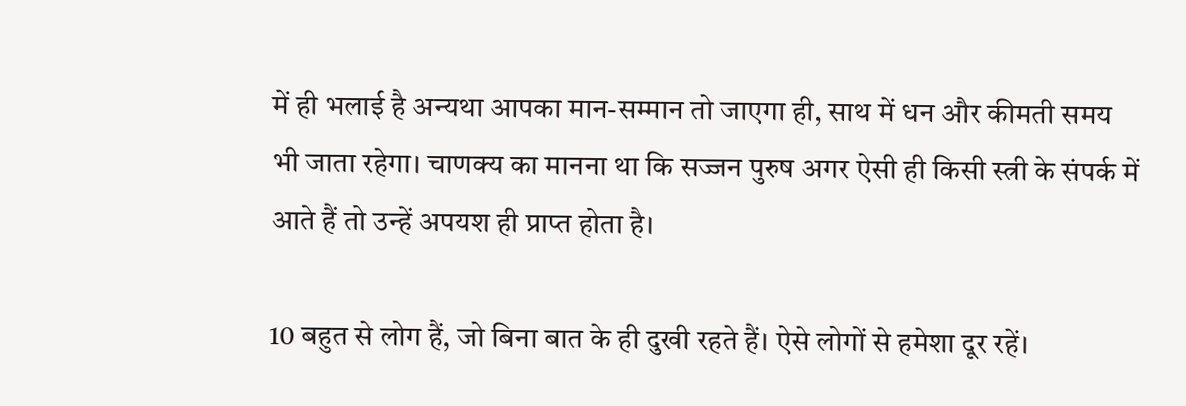में ही भलाई है अन्यथा आपका मान-सम्मान तो जाएगा ही, साथ में धन और कीमती समय भी जाता रहेगा। चाणक्य का मानना था कि सज्जन पुरुष अगर ऐसी ही किसी स्त्री के संपर्क में आते हैं तो उन्हें अपयश ही प्राप्त होता है।

10 बहुत से लोग हैं, जो बिना बात के ही दुखी रहते हैं। ऐसे लोगों से हमेशा दूर रहें।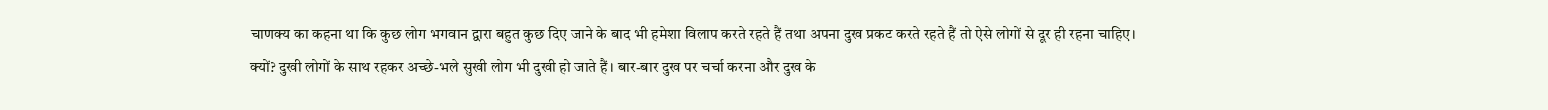चाणक्य का कहना था कि कुछ लोग भगवान द्वारा बहुत कुछ दिए जाने के बाद भी हमेशा विलाप करते रहते हैं तथा अपना दुख प्रकट करते रहते हैं तो ऐसे लोगों से दूर ही रहना चाहिए। क्यों? दुखी लोगों के साथ रहकर अच्‍छे-भले सुखी लोग भी दुखी हो जाते हैं। बार-बार दुख पर चर्चा करना और दुख के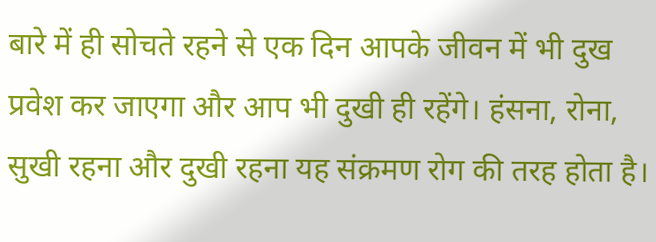बारे में ही सोचते रहने से एक दिन आपके जीवन में भी दुख प्रवेश कर जाएगा और आप भी दुखी ही रहेंगे। हंसना, रोना, सुखी रहना और दुखी रहना यह संक्रमण रोग की तरह होता है।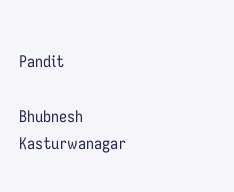Pandit

Bhubnesh
Kasturwanagar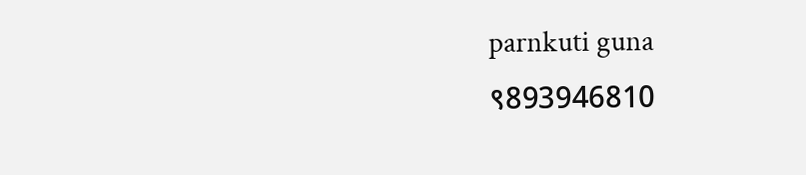parnkuti guna
९893946810